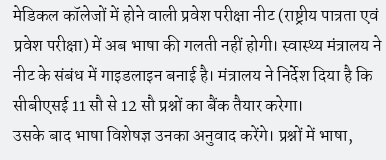मेडिकल कॉलेजों में होने वाली प्रवेश परीक्षा नीट (राष्ट्रीय पात्रता एवं प्रवेश परीक्षा) में अब भाषा की गलती नहीं होगी। स्वास्थ्य मंत्रालय ने नीट के संबंध में गाइडलाइन बनाई है। मंत्रालय ने निर्देश दिया है कि सीबीएसई 11 सौ से 12 सौ प्रश्नों का बैंक तैयार करेगा।
उसके बाद भाषा विशेषज्ञ उनका अनुवाद करेंगे। प्रश्नों में भाषा,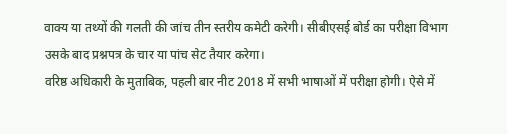वाक्य या तथ्यों की गलती की जांच तीन स्तरीय कमेटी करेगी। सीबीएसई बोर्ड का परीक्षा विभाग उसके बाद प्रश्नपत्र के चार या पांच सेट तैयार करेगा।
वरिष्ठ अधिकारी के मुताबिक, पहली बार नीट 2018 में सभी भाषाओं में परीक्षा होगी। ऐसे में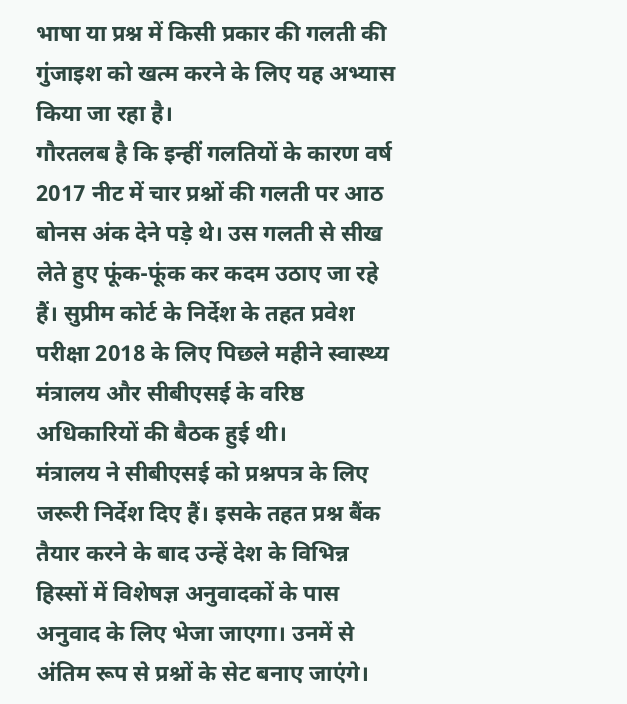भाषा या प्रश्न में किसी प्रकार की गलती की गुंजाइश को खत्म करने के लिए यह अभ्यास किया जा रहा है।
गौरतलब है कि इन्हीं गलतियों के कारण वर्ष 2017 नीट में चार प्रश्नों की गलती पर आठ बोनस अंक देने पड़े थे। उस गलती से सीख लेते हुए फूंक-फूंक कर कदम उठाए जा रहे हैं। सुप्रीम कोर्ट के निर्देश के तहत प्रवेश परीक्षा 2018 के लिए पिछले महीने स्वास्थ्य मंत्रालय और सीबीएसई के वरिष्ठ अधिकारियों की बैठक हुई थी।
मंत्रालय ने सीबीएसई को प्रश्नपत्र के लिए जरूरी निर्देश दिए हैं। इसके तहत प्रश्न बैंक तैयार करने के बाद उन्हें देश के विभिन्न हिस्सों में विशेषज्ञ अनुवादकों के पास अनुवाद के लिए भेजा जाएगा। उनमें से अंतिम रूप से प्रश्नों के सेट बनाए जाएंगे।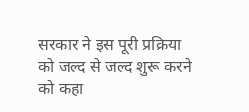सरकार ने इस पूरी प्रक्रिया को जल्द से जल्द शुरू करने को कहा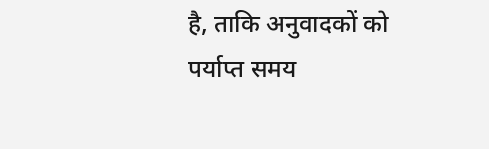है, ताकि अनुवादकों को पर्याप्त समय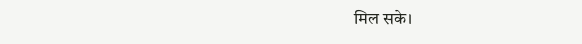मिल सके।